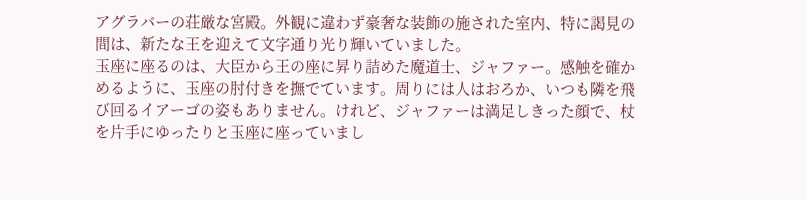アグラバーの荘厳な宮殿。外観に違わず豪奢な装飾の施された室内、特に謁見の間は、新たな王を迎えて文字通り光り輝いていました。
玉座に座るのは、大臣から王の座に昇り詰めた魔道士、ジャファー。感触を確かめるように、玉座の肘付きを撫でています。周りには人はおろか、いつも隣を飛び回るイアーゴの姿もありません。けれど、ジャファーは満足しきった顔で、杖を片手にゆったりと玉座に座っていまし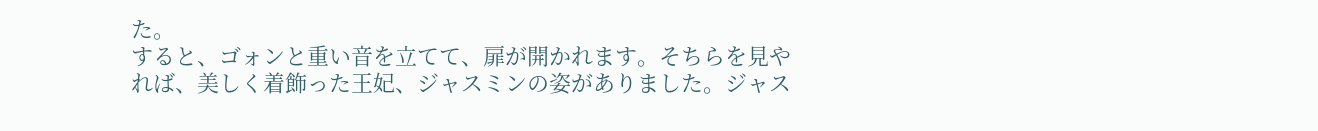た。
すると、ゴォンと重い音を立てて、扉が開かれます。そちらを見やれば、美しく着飾った王妃、ジャスミンの姿がありました。ジャス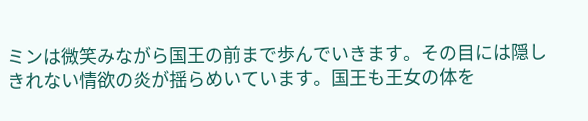ミンは微笑みながら国王の前まで歩んでいきます。その目には隠しきれない情欲の炎が揺らめいています。国王も王女の体を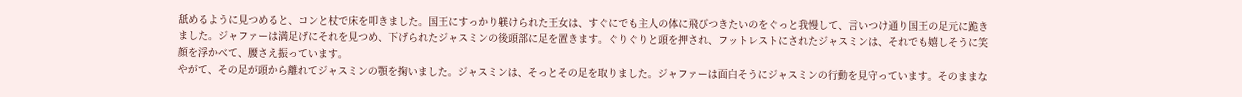舐めるように見つめると、コンと杖で床を叩きました。国王にすっかり躾けられた王女は、すぐにでも主人の体に飛びつきたいのをぐっと我慢して、言いつけ通り国王の足元に跪きました。ジャファーは満足げにそれを見つめ、下げられたジャスミンの後頭部に足を置きます。ぐりぐりと頭を押され、フットレストにされたジャスミンは、それでも嬉しそうに笑顔を浮かべて、腰さえ振っています。
やがて、その足が頭から離れてジャスミンの顎を掬いました。ジャスミンは、そっとその足を取りました。ジャファーは面白そうにジャスミンの行動を見守っています。そのままな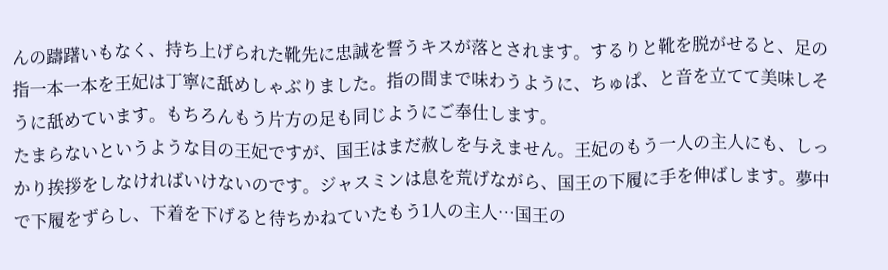んの躊躇いもなく、持ち上げられた靴先に忠誠を誓うキスが落とされます。するりと靴を脱がせると、足の指一本一本を王妃は丁寧に舐めしゃぶりました。指の間まで味わうように、ちゅぱ、と音を立てて美味しそうに舐めています。もちろんもう片方の足も同じようにご奉仕します。
たまらないというような目の王妃ですが、国王はまだ赦しを与えません。王妃のもう一人の主人にも、しっかり挨拶をしなければいけないのです。ジャスミンは息を荒げながら、国王の下履に手を伸ばします。夢中で下履をずらし、下着を下げると待ちかねていたもう1人の主人…国王の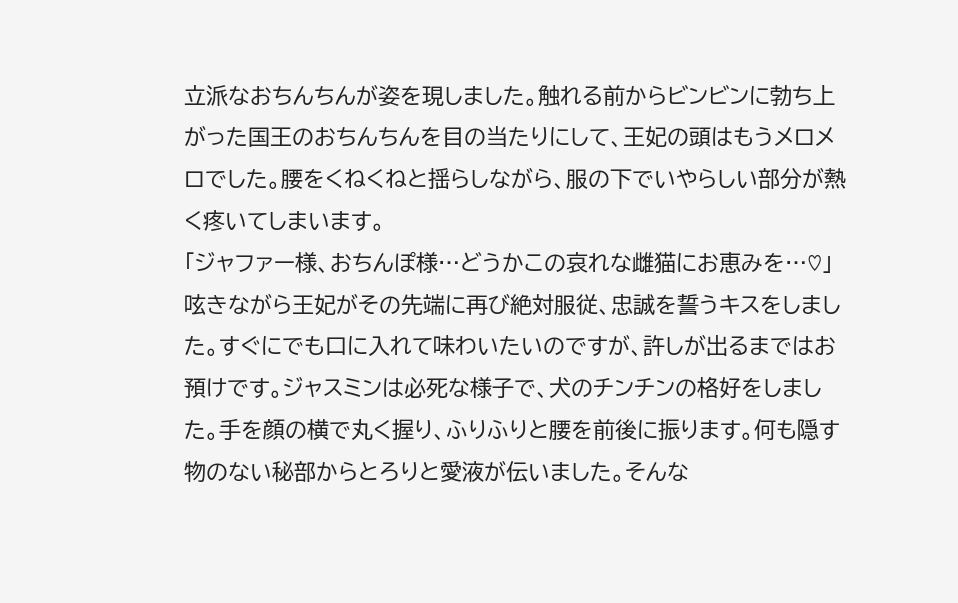立派なおちんちんが姿を現しました。触れる前からビンビンに勃ち上がった国王のおちんちんを目の当たりにして、王妃の頭はもうメロメロでした。腰をくねくねと揺らしながら、服の下でいやらしい部分が熱く疼いてしまいます。
「ジャファー様、おちんぽ様…どうかこの哀れな雌猫にお恵みを…♡」
呟きながら王妃がその先端に再び絶対服従、忠誠を誓うキスをしました。すぐにでも口に入れて味わいたいのですが、許しが出るまではお預けです。ジャスミンは必死な様子で、犬のチンチンの格好をしました。手を顔の横で丸く握り、ふりふりと腰を前後に振ります。何も隠す物のない秘部からとろりと愛液が伝いました。そんな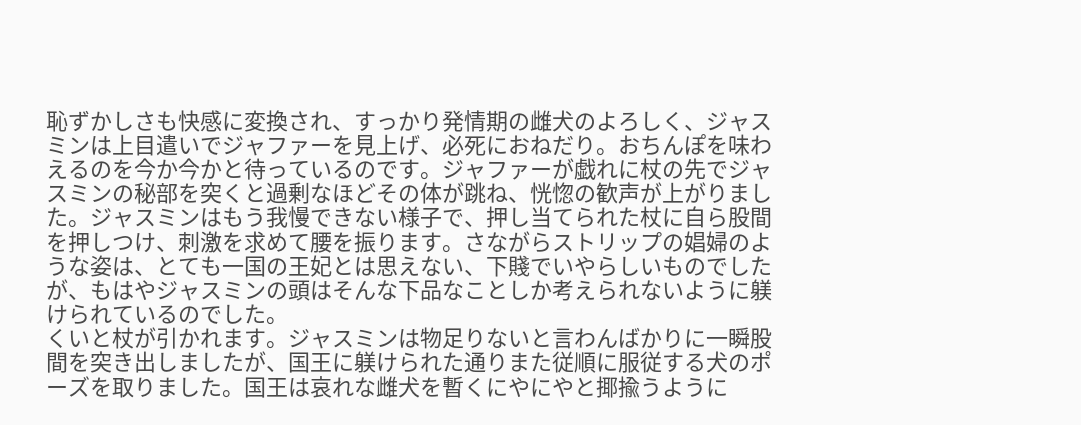恥ずかしさも快感に変換され、すっかり発情期の雌犬のよろしく、ジャスミンは上目遣いでジャファーを見上げ、必死におねだり。おちんぽを味わえるのを今か今かと待っているのです。ジャファーが戯れに杖の先でジャスミンの秘部を突くと過剰なほどその体が跳ね、恍惚の歓声が上がりました。ジャスミンはもう我慢できない様子で、押し当てられた杖に自ら股間を押しつけ、刺激を求めて腰を振ります。さながらストリップの娼婦のような姿は、とても一国の王妃とは思えない、下賤でいやらしいものでしたが、もはやジャスミンの頭はそんな下品なことしか考えられないように躾けられているのでした。
くいと杖が引かれます。ジャスミンは物足りないと言わんばかりに一瞬股間を突き出しましたが、国王に躾けられた通りまた従順に服従する犬のポーズを取りました。国王は哀れな雌犬を暫くにやにやと揶揄うように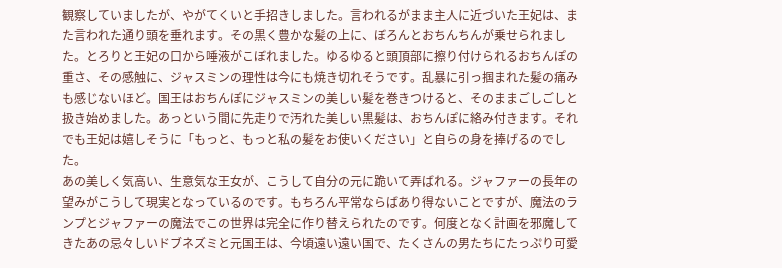観察していましたが、やがてくいと手招きしました。言われるがまま主人に近づいた王妃は、また言われた通り頭を垂れます。その黒く豊かな髪の上に、ぼろんとおちんちんが乗せられました。とろりと王妃の口から唾液がこぼれました。ゆるゆると頭頂部に擦り付けられるおちんぽの重さ、その感触に、ジャスミンの理性は今にも焼き切れそうです。乱暴に引っ掴まれた髪の痛みも感じないほど。国王はおちんぽにジャスミンの美しい髪を巻きつけると、そのままごしごしと扱き始めました。あっという間に先走りで汚れた美しい黒髪は、おちんぽに絡み付きます。それでも王妃は嬉しそうに「もっと、もっと私の髪をお使いください」と自らの身を捧げるのでした。
あの美しく気高い、生意気な王女が、こうして自分の元に跪いて弄ばれる。ジャファーの長年の望みがこうして現実となっているのです。もちろん平常ならばあり得ないことですが、魔法のランプとジャファーの魔法でこの世界は完全に作り替えられたのです。何度となく計画を邪魔してきたあの忌々しいドブネズミと元国王は、今頃遠い遠い国で、たくさんの男たちにたっぷり可愛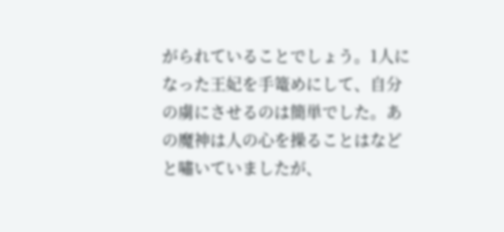がられていることでしょう。1人になった王妃を手篭めにして、自分の虜にさせるのは簡単でした。あの魔神は人の心を操ることはなどと嘯いていましたが、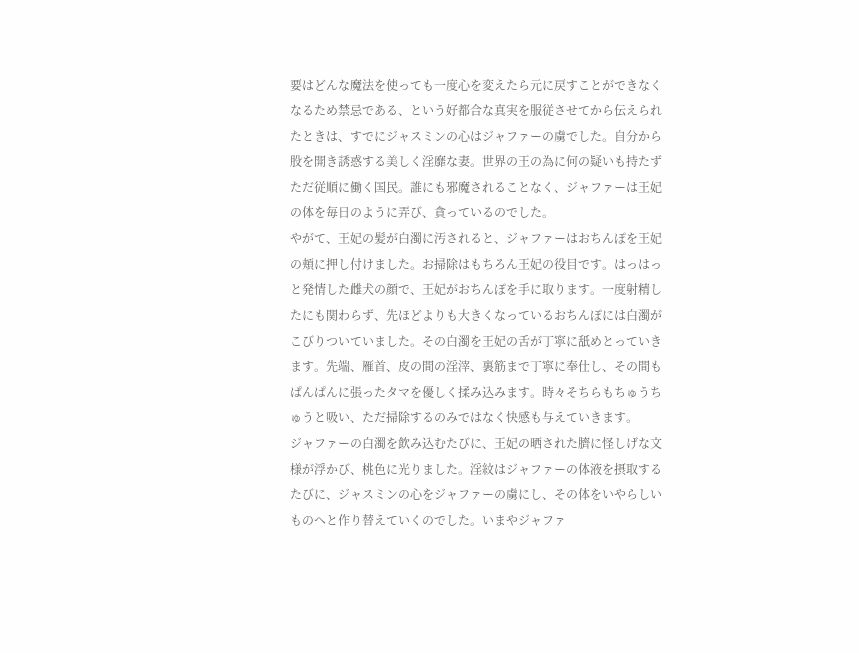要はどんな魔法を使っても一度心を変えたら元に戻すことができなくなるため禁忌である、という好都合な真実を服従させてから伝えられたときは、すでにジャスミンの心はジャファーの虜でした。自分から股を開き誘惑する美しく淫靡な妻。世界の王の為に何の疑いも持たずただ従順に働く国民。誰にも邪魔されることなく、ジャファーは王妃の体を毎日のように弄び、貪っているのでした。
やがて、王妃の髪が白濁に汚されると、ジャファーはおちんぽを王妃の頬に押し付けました。お掃除はもちろん王妃の役目です。はっはっと発情した雌犬の顔で、王妃がおちんぽを手に取ります。一度射精したにも関わらず、先ほどよりも大きくなっているおちんぽには白濁がこびりついていました。その白濁を王妃の舌が丁寧に舐めとっていきます。先端、雁首、皮の間の淫滓、裏筋まで丁寧に奉仕し、その間もぱんぱんに張ったタマを優しく揉み込みます。時々そちらもちゅうちゅうと吸い、ただ掃除するのみではなく快感も与えていきます。
ジャファーの白濁を飲み込むたびに、王妃の晒された臍に怪しげな文様が浮かび、桃色に光りました。淫紋はジャファーの体液を摂取するたびに、ジャスミンの心をジャファーの虜にし、その体をいやらしいものへと作り替えていくのでした。いまやジャファ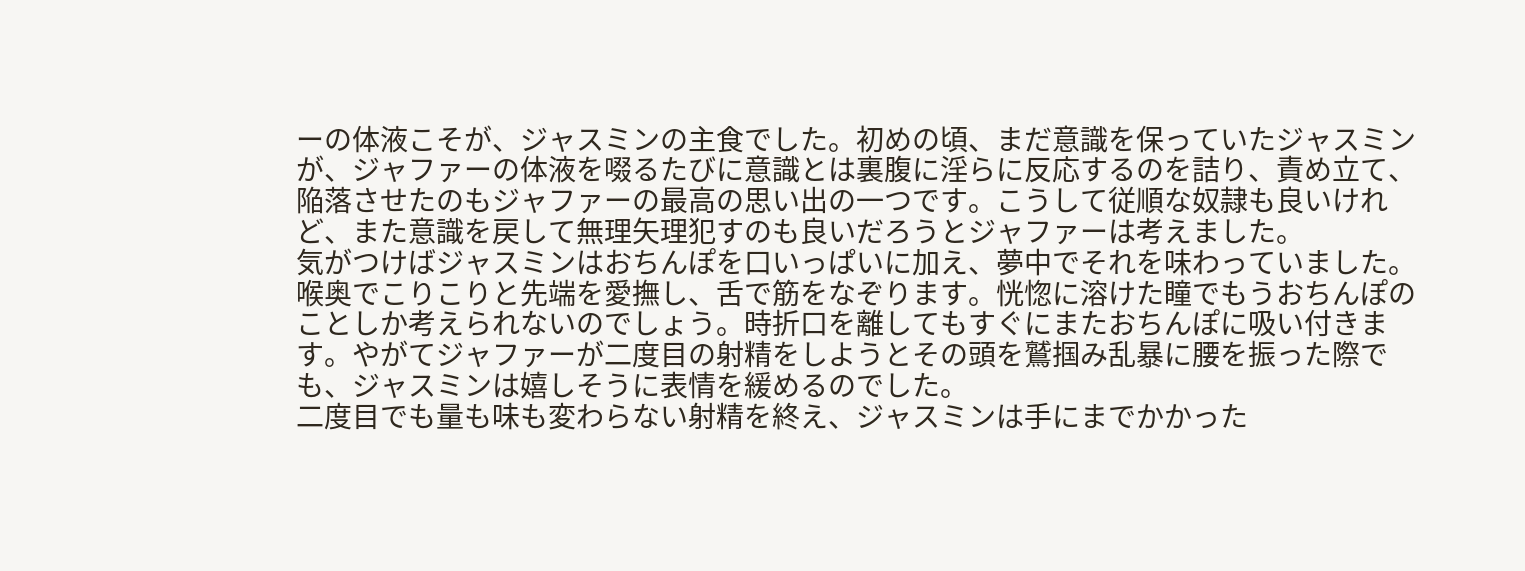ーの体液こそが、ジャスミンの主食でした。初めの頃、まだ意識を保っていたジャスミンが、ジャファーの体液を啜るたびに意識とは裏腹に淫らに反応するのを詰り、責め立て、陥落させたのもジャファーの最高の思い出の一つです。こうして従順な奴隷も良いけれど、また意識を戻して無理矢理犯すのも良いだろうとジャファーは考えました。
気がつけばジャスミンはおちんぽを口いっぱいに加え、夢中でそれを味わっていました。喉奥でこりこりと先端を愛撫し、舌で筋をなぞります。恍惚に溶けた瞳でもうおちんぽのことしか考えられないのでしょう。時折口を離してもすぐにまたおちんぽに吸い付きます。やがてジャファーが二度目の射精をしようとその頭を鷲掴み乱暴に腰を振った際でも、ジャスミンは嬉しそうに表情を緩めるのでした。
二度目でも量も味も変わらない射精を終え、ジャスミンは手にまでかかった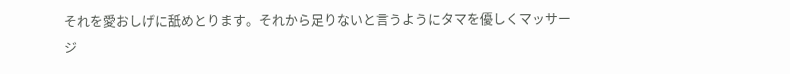それを愛おしげに舐めとります。それから足りないと言うようにタマを優しくマッサージ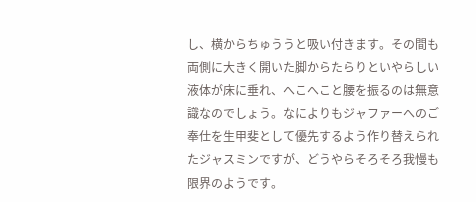し、横からちゅううと吸い付きます。その間も両側に大きく開いた脚からたらりといやらしい液体が床に垂れ、へこへこと腰を振るのは無意識なのでしょう。なによりもジャファーへのご奉仕を生甲斐として優先するよう作り替えられたジャスミンですが、どうやらそろそろ我慢も限界のようです。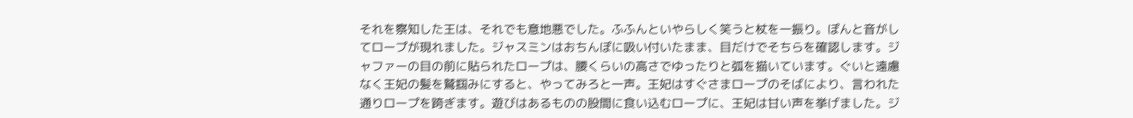それを察知した王は、それでも意地悪でした。ふふんといやらしく笑うと杖を一振り。ぽんと音がしてロープが現れました。ジャスミンはおちんぽに吸い付いたまま、目だけでそちらを確認します。ジャファーの目の前に貼られたロープは、腰くらいの高さでゆったりと弧を描いています。ぐいと遠慮なく王妃の髪を鷲掴みにすると、やってみろと一声。王妃はすぐさまロープのそばにより、言われた通りロープを跨ぎます。遊びはあるものの股間に食い込むロープに、王妃は甘い声を挙げました。ジ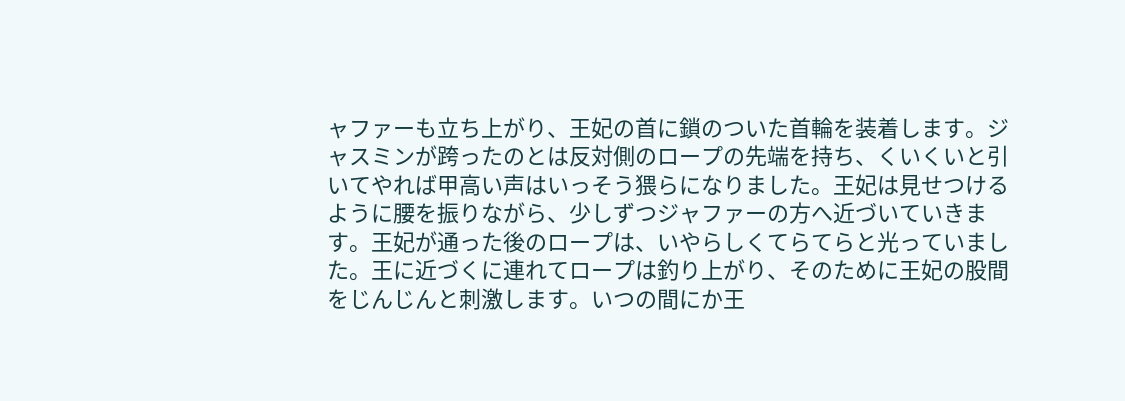ャファーも立ち上がり、王妃の首に鎖のついた首輪を装着します。ジャスミンが跨ったのとは反対側のロープの先端を持ち、くいくいと引いてやれば甲高い声はいっそう猥らになりました。王妃は見せつけるように腰を振りながら、少しずつジャファーの方へ近づいていきます。王妃が通った後のロープは、いやらしくてらてらと光っていました。王に近づくに連れてロープは釣り上がり、そのために王妃の股間をじんじんと刺激します。いつの間にか王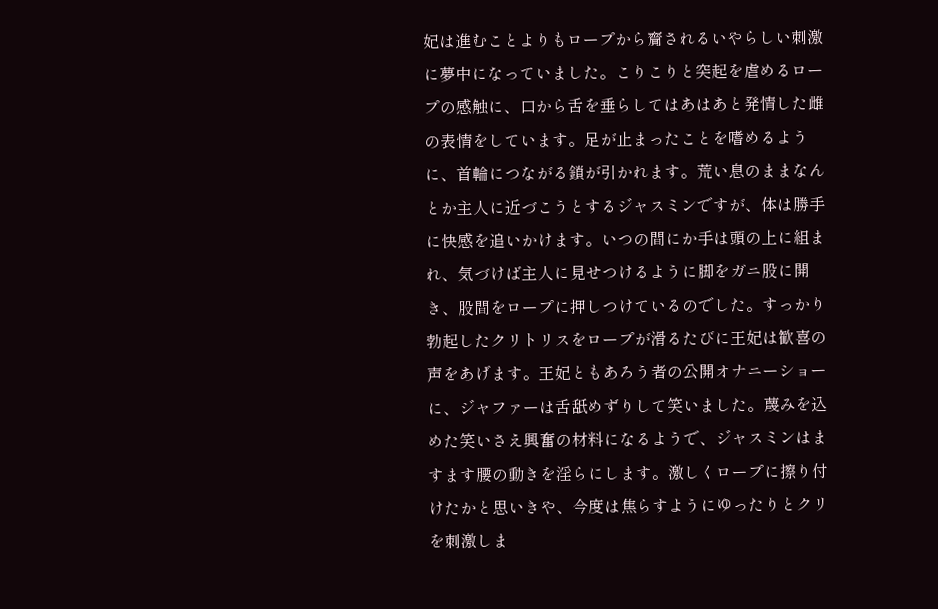妃は進むことよりもロープから齎されるいやらしい刺激に夢中になっていました。こりこりと突起を虐めるロープの感触に、口から舌を垂らしてはあはあと発情した雌の表情をしています。足が止まったことを嗜めるように、首輪につながる鎖が引かれます。荒い息のままなんとか主人に近づこうとするジャスミンですが、体は勝手に快感を追いかけます。いつの間にか手は頭の上に組まれ、気づけば主人に見せつけるように脚をガニ股に開き、股間をロープに押しつけているのでした。すっかり勃起したクリトリスをロープが滑るたびに王妃は歓喜の声をあげます。王妃ともあろう者の公開オナニーショーに、ジャファーは舌舐めずりして笑いました。蔑みを込めた笑いさえ興奮の材料になるようで、ジャスミンはますます腰の動きを淫らにします。激しくロープに擦り付けたかと思いきや、今度は焦らすようにゆったりとクリを刺激しま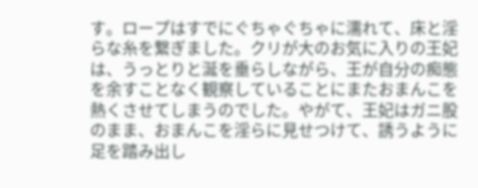す。ロープはすでにぐちゃぐちゃに濡れて、床と淫らな糸を繋ぎました。クリが大のお気に入りの王妃は、うっとりと涎を垂らしながら、王が自分の痴態を余すことなく観察していることにまたおまんこを熱くさせてしまうのでした。やがて、王妃はガニ股のまま、おまんこを淫らに見せつけて、誘うように足を踏み出し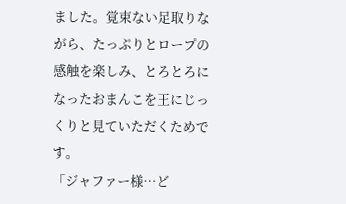ました。覚束ない足取りながら、たっぷりとロープの感触を楽しみ、とろとろになったおまんこを王にじっくりと見ていただくためです。
「ジャファー様…ど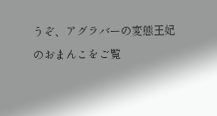うぞ、アグラバーの変態王妃のおまんこをご覧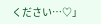ください…♡」